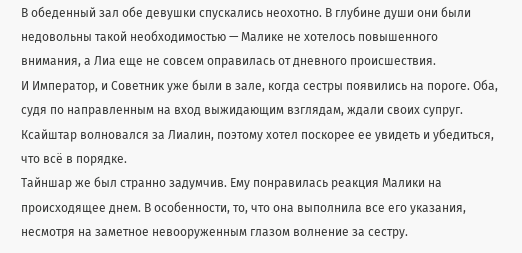В обеденный зал обе девушки спускались неохотно. В глубине души они были недовольны такой необходимостью — Малике не хотелось повышенного внимания, а Лиа еще не совсем оправилась от дневного происшествия.
И Император, и Советник уже были в зале, когда сестры появились на пороге. Оба, судя по направленным на вход выжидающим взглядам, ждали своих супруг. Ксайштар волновался за Лиалин, поэтому хотел поскорее ее увидеть и убедиться, что всё в порядке.
Тайншар же был странно задумчив. Ему понравилась реакция Малики на происходящее днем. В особенности, то, что она выполнила все его указания, несмотря на заметное невооруженным глазом волнение за сестру.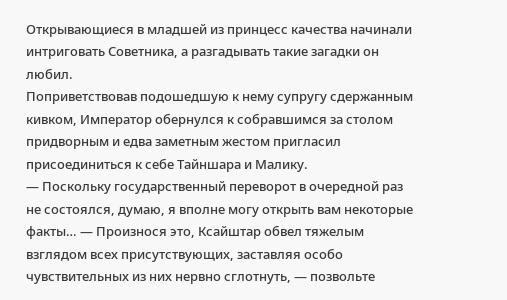Открывающиеся в младшей из принцесс качества начинали интриговать Советника, а разгадывать такие загадки он любил.
Поприветствовав подошедшую к нему супругу сдержанным кивком, Император обернулся к собравшимся за столом придворным и едва заметным жестом пригласил присоединиться к себе Тайншара и Малику.
— Поскольку государственный переворот в очередной раз не состоялся, думаю, я вполне могу открыть вам некоторые факты… — Произнося это, Ксайштар обвел тяжелым взглядом всех присутствующих, заставляя особо чувствительных из них нервно сглотнуть, — позвольте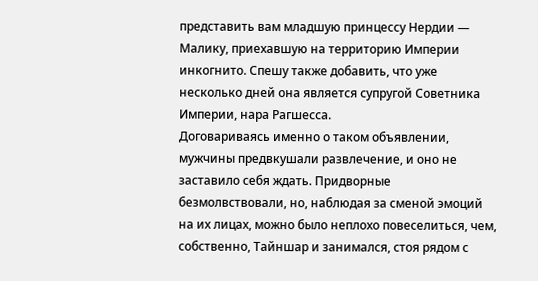представить вам младшую принцессу Нердии — Малику, приехавшую на территорию Империи инкогнито. Спешу также добавить, что уже несколько дней она является супругой Советника Империи, нара Рагшесса.
Договариваясь именно о таком объявлении, мужчины предвкушали развлечение, и оно не заставило себя ждать. Придворные безмолвствовали, но, наблюдая за сменой эмоций на их лицах, можно было неплохо повеселиться, чем, собственно, Тайншар и занимался, стоя рядом с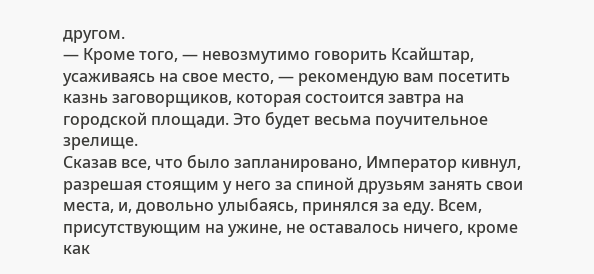другом.
— Кроме того, — невозмутимо говорить Ксайштар, усаживаясь на свое место, — рекомендую вам посетить казнь заговорщиков, которая состоится завтра на городской площади. Это будет весьма поучительное зрелище.
Сказав все, что было запланировано, Император кивнул, разрешая стоящим у него за спиной друзьям занять свои места, и, довольно улыбаясь, принялся за еду. Всем, присутствующим на ужине, не оставалось ничего, кроме как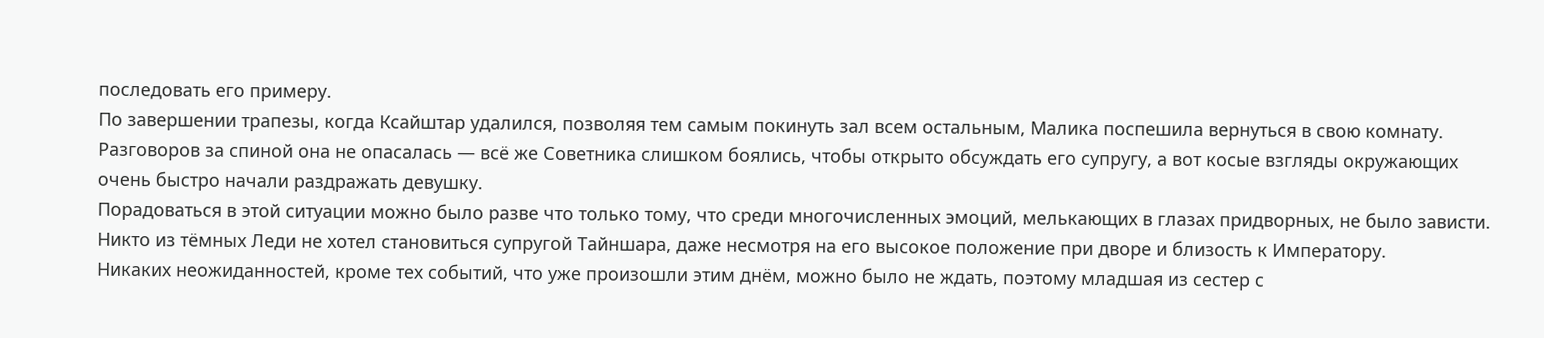последовать его примеру.
По завершении трапезы, когда Ксайштар удалился, позволяя тем самым покинуть зал всем остальным, Малика поспешила вернуться в свою комнату. Разговоров за спиной она не опасалась — всё же Советника слишком боялись, чтобы открыто обсуждать его супругу, а вот косые взгляды окружающих очень быстро начали раздражать девушку.
Порадоваться в этой ситуации можно было разве что только тому, что среди многочисленных эмоций, мелькающих в глазах придворных, не было зависти. Никто из тёмных Леди не хотел становиться супругой Тайншара, даже несмотря на его высокое положение при дворе и близость к Императору.
Никаких неожиданностей, кроме тех событий, что уже произошли этим днём, можно было не ждать, поэтому младшая из сестер с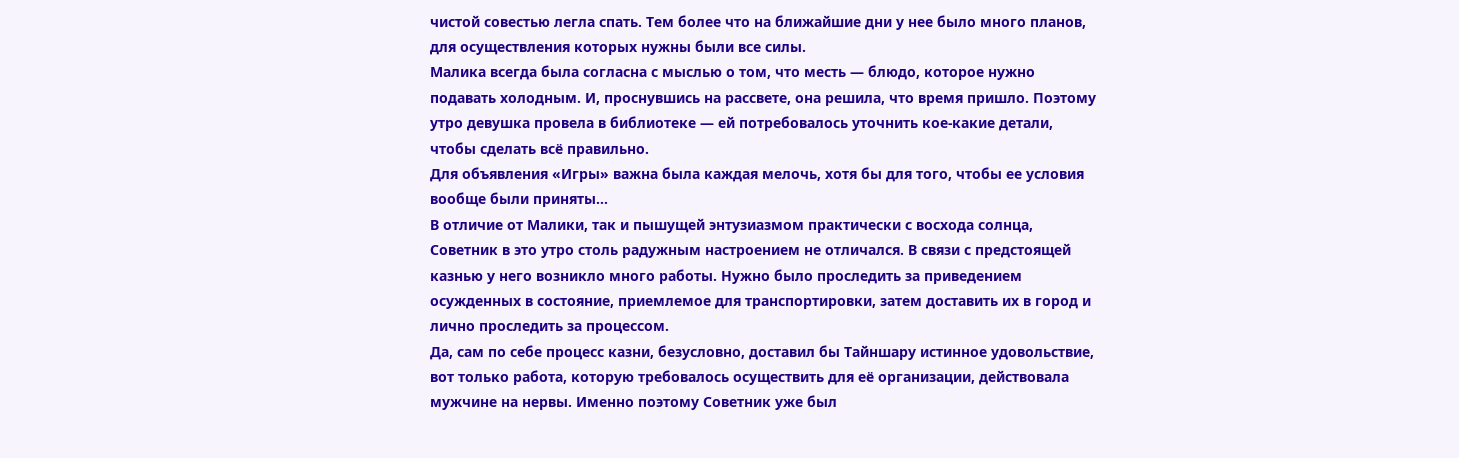чистой совестью легла спать. Тем более что на ближайшие дни у нее было много планов, для осуществления которых нужны были все силы.
Малика всегда была согласна с мыслью о том, что месть — блюдо, которое нужно подавать холодным. И, проснувшись на рассвете, она решила, что время пришло. Поэтому утро девушка провела в библиотеке — ей потребовалось уточнить кое-какие детали, чтобы сделать всё правильно.
Для объявления «Игры» важна была каждая мелочь, хотя бы для того, чтобы ее условия вообще были приняты…
В отличие от Малики, так и пышущей энтузиазмом практически с восхода солнца, Советник в это утро столь радужным настроением не отличался. В связи с предстоящей казнью у него возникло много работы. Нужно было проследить за приведением осужденных в состояние, приемлемое для транспортировки, затем доставить их в город и лично проследить за процессом.
Да, сам по себе процесс казни, безусловно, доставил бы Тайншару истинное удовольствие, вот только работа, которую требовалось осуществить для её организации, действовала мужчине на нервы. Именно поэтому Советник уже был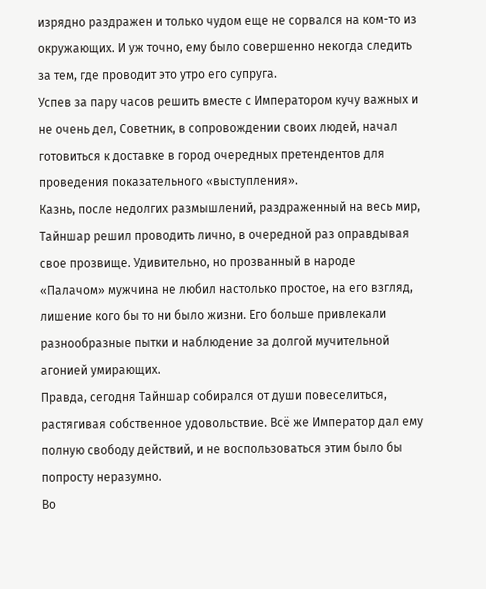изрядно раздражен и только чудом еще не сорвался на ком-то из окружающих. И уж точно, ему было совершенно некогда следить за тем, где проводит это утро его супруга.
Успев за пару часов решить вместе с Императором кучу важных и не очень дел, Советник, в сопровождении своих людей, начал готовиться к доставке в город очередных претендентов для проведения показательного «выступления».
Казнь, после недолгих размышлений, раздраженный на весь мир, Тайншар решил проводить лично, в очередной раз оправдывая свое прозвище. Удивительно, но прозванный в народе «Палачом» мужчина не любил настолько простое, на его взгляд, лишение кого бы то ни было жизни. Его больше привлекали разнообразные пытки и наблюдение за долгой мучительной агонией умирающих.
Правда, сегодня Тайншар собирался от души повеселиться, растягивая собственное удовольствие. Всё же Император дал ему полную свободу действий, и не воспользоваться этим было бы попросту неразумно.
Во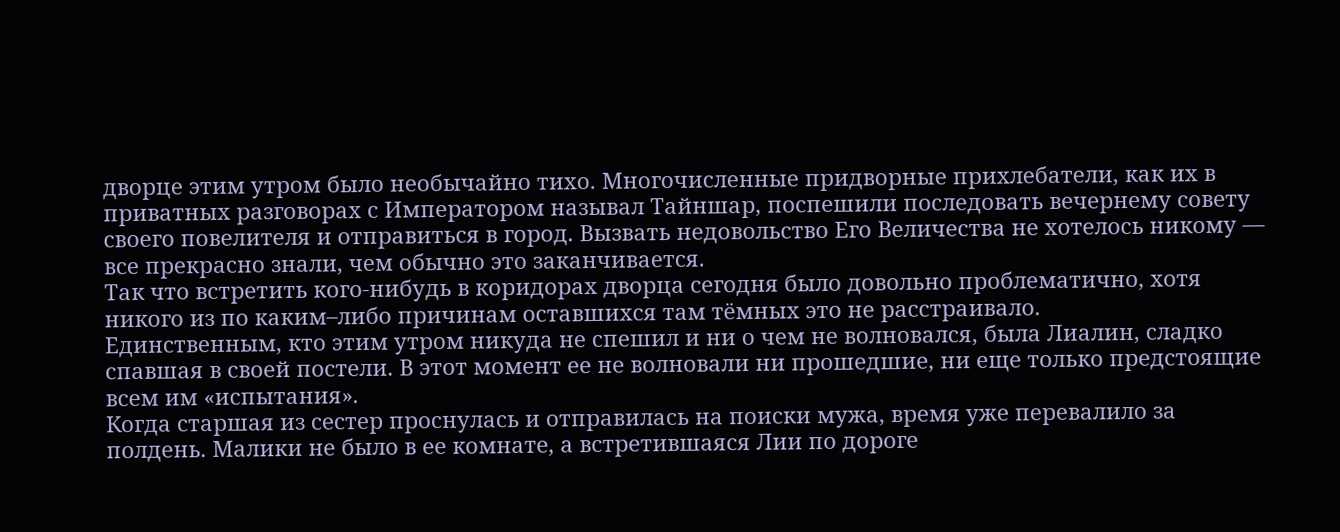дворце этим утром было необычайно тихо. Многочисленные придворные прихлебатели, как их в приватных разговорах с Императором называл Тайншар, поспешили последовать вечернему совету своего повелителя и отправиться в город. Вызвать недовольство Его Величества не хотелось никому — все прекрасно знали, чем обычно это заканчивается.
Так что встретить кого-нибудь в коридорах дворца сегодня было довольно проблематично, хотя никого из по каким–либо причинам оставшихся там тёмных это не расстраивало.
Единственным, кто этим утром никуда не спешил и ни о чем не волновался, была Лиалин, сладко спавшая в своей постели. В этот момент ее не волновали ни прошедшие, ни еще только предстоящие всем им «испытания».
Когда старшая из сестер проснулась и отправилась на поиски мужа, время уже перевалило за полдень. Малики не было в ее комнате, а встретившаяся Лии по дороге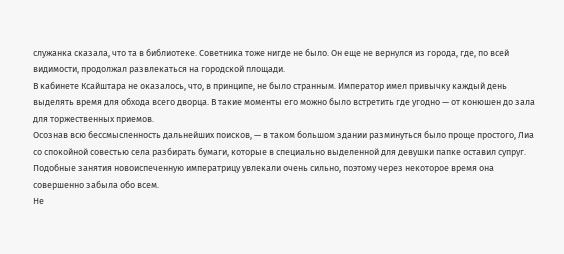служанка сказала, что та в библиотеке. Советника тоже нигде не было. Он еще не вернулся из города, где, по всей видимости, продолжал развлекаться на городской площади.
В кабинете Ксайштара не оказалось, что, в принципе, не было странным. Император имел привычку каждый день выделять время для обхода всего дворца. В такие моменты его можно было встретить где угодно — от конюшен до зала для торжественных приемов.
Осознав всю бессмысленность дальнейших поисков, — в таком большом здании разминуться было проще простого, Лиа со спокойной совестью села разбирать бумаги, которые в специально выделенной для девушки папке оставил супруг. Подобные занятия новоиспеченную императрицу увлекали очень сильно, поэтому через некоторое время она совершенно забыла обо всем.
Не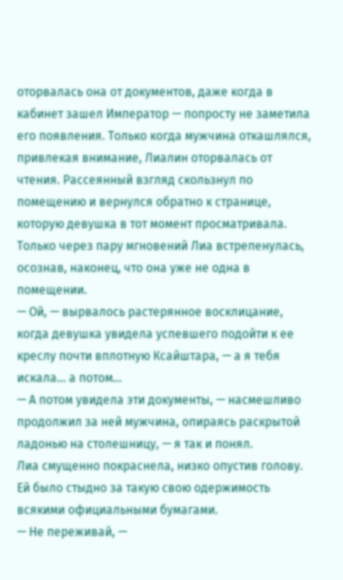оторвалась она от документов, даже когда в кабинет зашел Император — попросту не заметила его появления. Только когда мужчина откашлялся, привлекая внимание, Лиалин оторвалась от чтения. Рассеянный взгляд скользнул по помещению и вернулся обратно к странице, которую девушка в тот момент просматривала. Только через пару мгновений Лиа встрепенулась, осознав, наконец, что она уже не одна в помещении.
— Ой, — вырвалось растерянное восклицание, когда девушка увидела успевшего подойти к ее креслу почти вплотную Ксайштара, — а я тебя искала… а потом…
— А потом увидела эти документы, — насмешливо продолжил за ней мужчина, опираясь раскрытой ладонью на столешницу, — я так и понял.
Лиа смущенно покраснела, низко опустив голову. Ей было стыдно за такую свою одержимость всякими официальными бумагами.
— Не переживай, —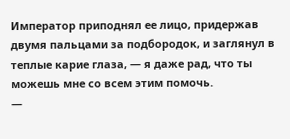Император приподнял ее лицо, придержав двумя пальцами за подбородок, и заглянул в теплые карие глаза, — я даже рад, что ты можешь мне со всем этим помочь.
—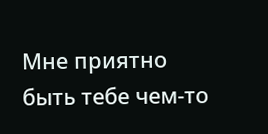Мне приятно быть тебе чем-то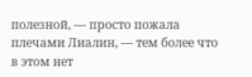полезной, — просто пожала плечами Лиалин, — тем более что в этом нет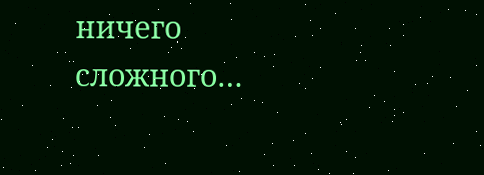ничего сложного…